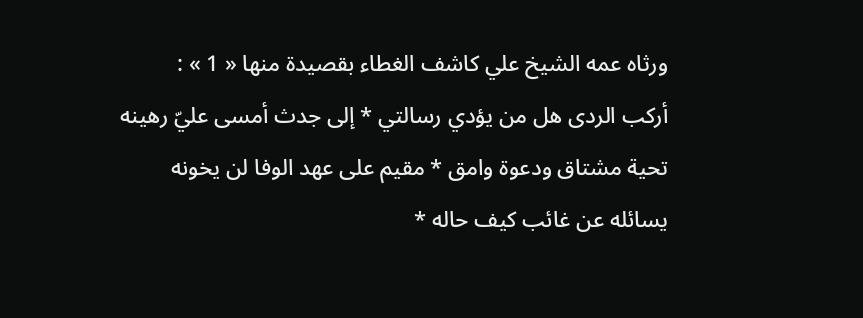ورثاه عمه الشيخ علي كاشف الغطاء بقصيدة منها « 1 » :
أركب الردى هل من يؤدي رسالتي * إلى جدث أمسى عليّ رهينه
تحية مشتاق ودعوة وامق * مقيم على عهد الوفا لن يخونه
يسائله عن غائب كيف حاله *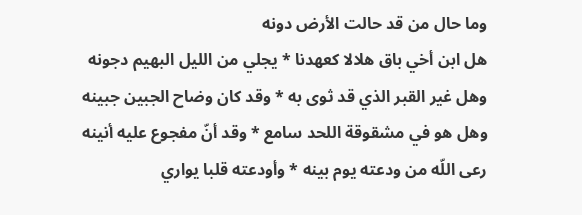وما حال من قد حالت الأرض دونه
هل ابن أخي باق هلالا كعهدنا * يجلي من الليل البهيم دجونه
وهل غير القبر الذي قد ثوى به * وقد كان وضاح الجبين جبينه
وهل هو في مشقوقة اللحد سامع * وقد أنّ مفجوع عليه أنينه
رعى اللّه من ودعته يوم بينه * وأودعته قلبا يواري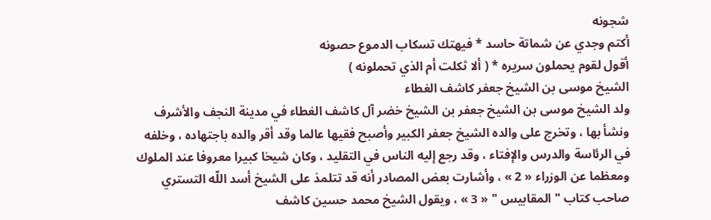شجونه
أكتم وجدي عن شماتة حاسد * فيهتك تسكاب الدموع حصونه
أقول لقوم يحملون سريره * ( ألا ثكلت أم الذي تحملونه )
الشيخ موسى بن الشيخ جعفر كاشف الغطاء
ولد الشيخ موسى بن الشيخ جعفر بن الشيخ خضر آل كاشف الغطاء في مدينة النجف والأشرف ونشأ بها ، وتخرج على والده الشيخ جعفر الكبير وأصبح فقيها عالما وقد أقر والده باجتهاده ، وخلفه في الرئاسة والدرس والإفتاء ، وقد رجع إليه الناس في التقليد ، وكان شيخا كبيرا معروفا عند الملوك ومعظما عن الوزراء « 2 » ، وأشارت بعض المصادر أنه قد تتلمذ على الشيخ أسد اللّه التستري صاحب كتاب " المقابيس " « 3 » ، ويقول الشيخ محمد حسين كاشف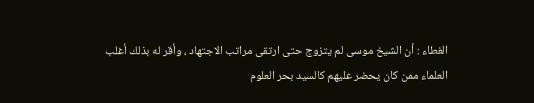الغطاء : أن الشيخ موسى لم يتزوج حتى ارتقى مراتب الاجتهاد ، وأقر له بذلك أغلب العلماء ممن كان يحضر عليهم كالسيد بحر العلوم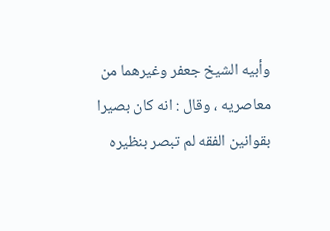وأبيه الشيخ جعفر وغيرهما من معاصريه ، وقال : انه كان بصيرا بقوانين الفقه لم تبصر بنظيره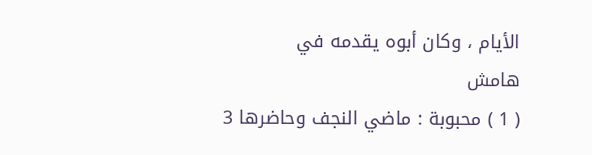الأيام ، وكان أبوه يقدمه في
هامش
( 1 ) محبوبة : ماضي النجف وحاضرها 3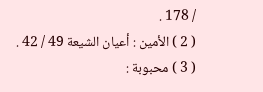/ 178 .
( 2 ) الأمين : أعيان الشيعة 49 / 42 .
( 3 ) محبوبة :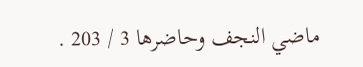ماضي النجف وحاضرها 3 / 203 .